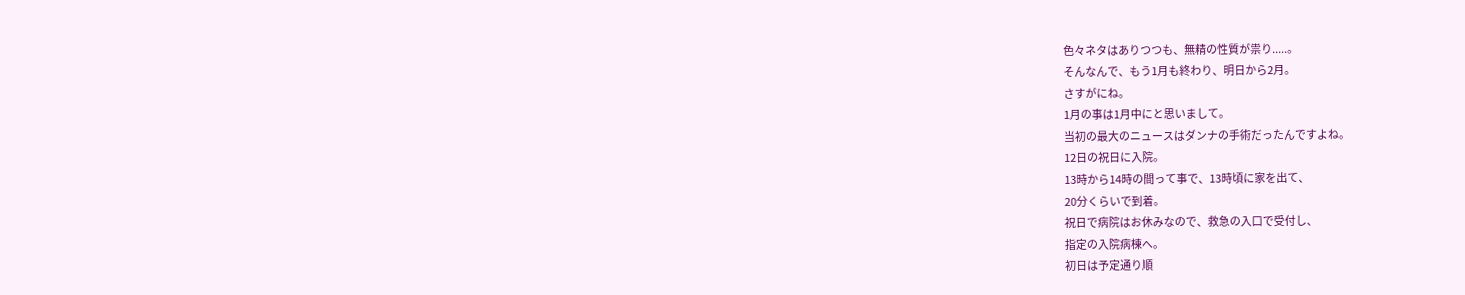色々ネタはありつつも、無精の性質が祟り.....。
そんなんで、もう1月も終わり、明日から2月。
さすがにね。
1月の事は1月中にと思いまして。
当初の最大のニュースはダンナの手術だったんですよね。
12日の祝日に入院。
13時から14時の間って事で、13時頃に家を出て、
20分くらいで到着。
祝日で病院はお休みなので、救急の入口で受付し、
指定の入院病棟へ。
初日は予定通り順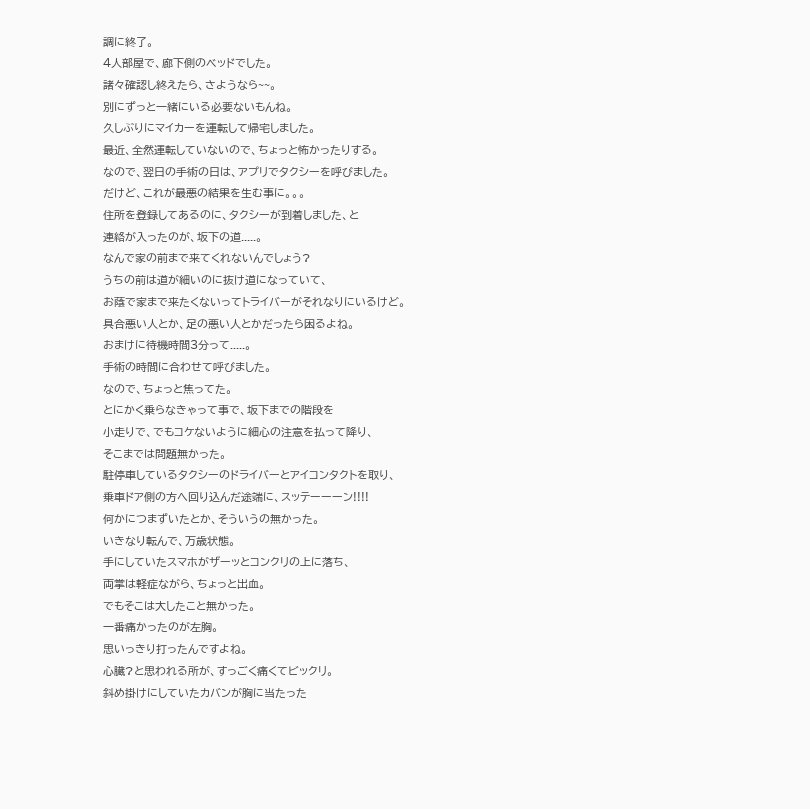調に終了。
4人部屋で、廊下側のベッドでした。
諸々確認し終えたら、さようなら~~。
別にずっと一緒にいる必要ないもんね。
久しぶりにマイカーを運転して帰宅しました。
最近、全然運転していないので、ちょっと怖かったりする。
なので、翌日の手術の日は、アプリでタクシーを呼びました。
だけど、これが最悪の結果を生む事に。。。
住所を登録してあるのに、タクシーが到着しました、と
連絡が入ったのが、坂下の道.....。
なんで家の前まで来てくれないんでしょう?
うちの前は道が細いのに抜け道になっていて、
お蔭で家まで来たくないってトライバーがそれなりにいるけど。
具合悪い人とか、足の悪い人とかだったら困るよね。
おまけに待機時間3分って.....。
手術の時間に合わせて呼びました。
なので、ちょっと焦ってた。
とにかく乗らなきゃって事で、坂下までの階段を
小走りで、でもコケないように細心の注意を払って降り、
そこまでは問題無かった。
駐停車しているタクシーのドライバーとアイコンタクトを取り、
乗車ドア側の方へ回り込んだ途端に、スッテーーーン!!!!
何かにつまずいたとか、そういうの無かった。
いきなり転んで、万歳状態。
手にしていたスマホがザーッとコンクリの上に落ち、
両掌は軽症ながら、ちょっと出血。
でもそこは大したこと無かった。
一番痛かったのが左胸。
思いっきり打ったんですよね。
心臓?と思われる所が、すっごく痛くてビックリ。
斜め掛けにしていたカバンが胸に当たった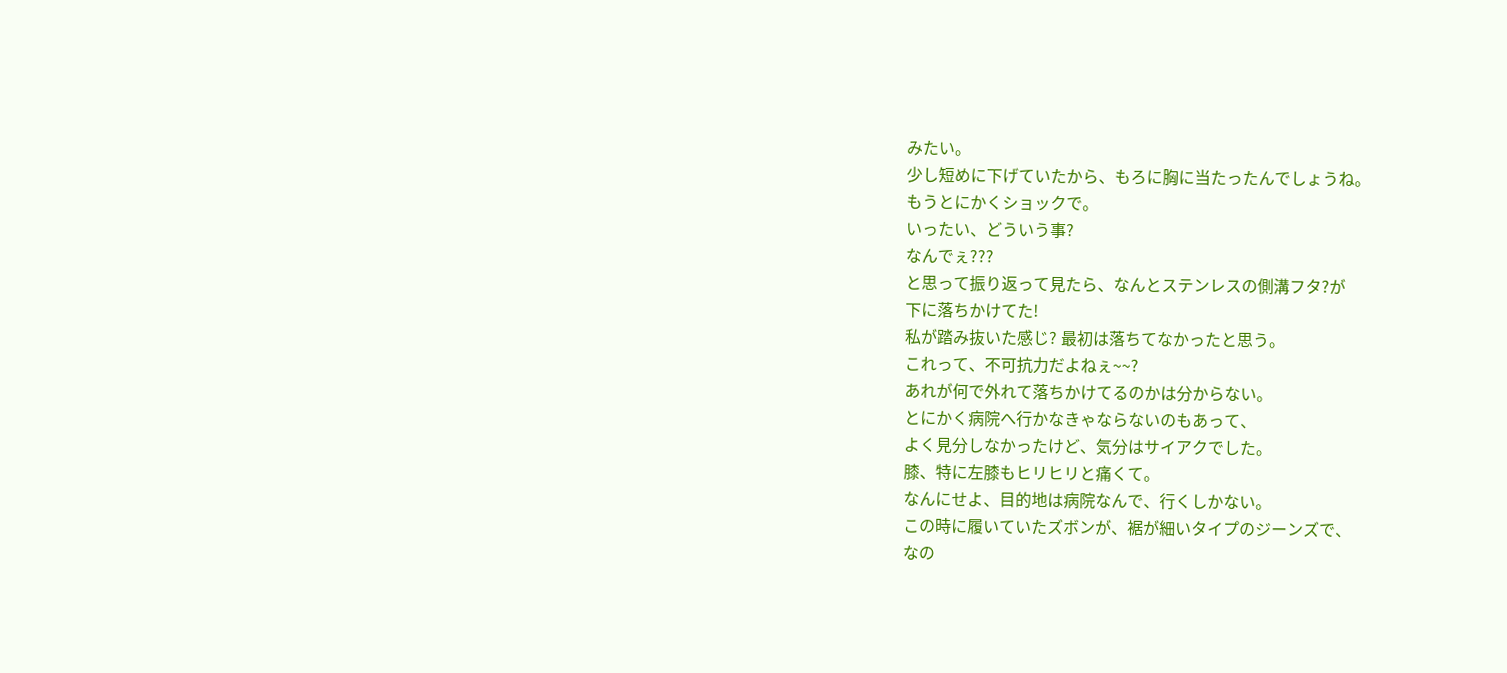みたい。
少し短めに下げていたから、もろに胸に当たったんでしょうね。
もうとにかくショックで。
いったい、どういう事?
なんでぇ???
と思って振り返って見たら、なんとステンレスの側溝フタ?が
下に落ちかけてた!
私が踏み抜いた感じ? 最初は落ちてなかったと思う。
これって、不可抗力だよねぇ~~?
あれが何で外れて落ちかけてるのかは分からない。
とにかく病院へ行かなきゃならないのもあって、
よく見分しなかったけど、気分はサイアクでした。
膝、特に左膝もヒリヒリと痛くて。
なんにせよ、目的地は病院なんで、行くしかない。
この時に履いていたズボンが、裾が細いタイプのジーンズで、
なの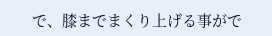で、膝までまくり上げる事がで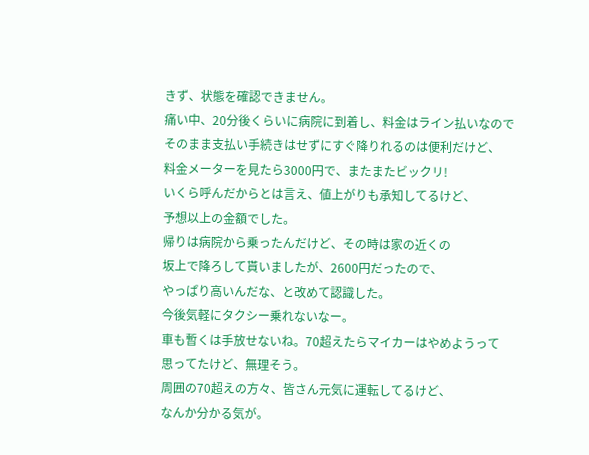きず、状態を確認できません。
痛い中、20分後くらいに病院に到着し、料金はライン払いなので
そのまま支払い手続きはせずにすぐ降りれるのは便利だけど、
料金メーターを見たら3000円で、またまたビックリ!
いくら呼んだからとは言え、値上がりも承知してるけど、
予想以上の金額でした。
帰りは病院から乗ったんだけど、その時は家の近くの
坂上で降ろして貰いましたが、2600円だったので、
やっぱり高いんだな、と改めて認識した。
今後気軽にタクシー乗れないなー。
車も暫くは手放せないね。70超えたらマイカーはやめようって
思ってたけど、無理そう。
周囲の70超えの方々、皆さん元気に運転してるけど、
なんか分かる気が。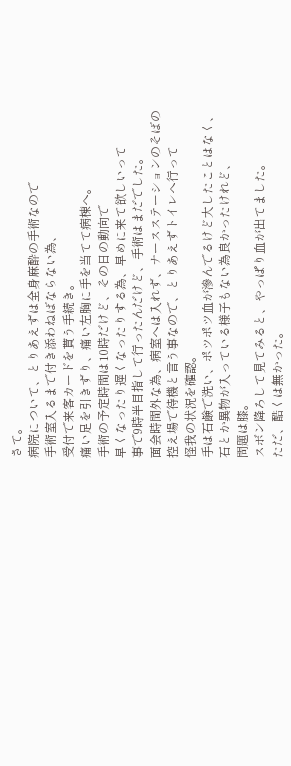さて。
病院について、とりあえずは全身麻酔の手術なので
手術室入るまで付き添わねばならない為、
受付で来客カードを貰う手続き。
痛い足を引きずり、痛い左胸に手を当てて病棟へ。
手術の予定時間は10時だけど、その日の動向で
早くなったり遅くなったりする為、早めに来て欲しいって
事で9時半目指して行ったんだけど、手術はまだでした。
面会時間外な為、病室へは入れず、ナースステーションのそばの
控え場で待機と言う事なので、とりあえずトイレへ行って
怪我の状況を確認。
手は石鹸で洗い、ポツポツ血が滲んでるけど大したことはなく、
石とか異物が入っている様子もない為良かったけれど、
問題は膝。
スボン降ろして見てみると、やっぱり血が出てました。
ただ、酷くは無かった。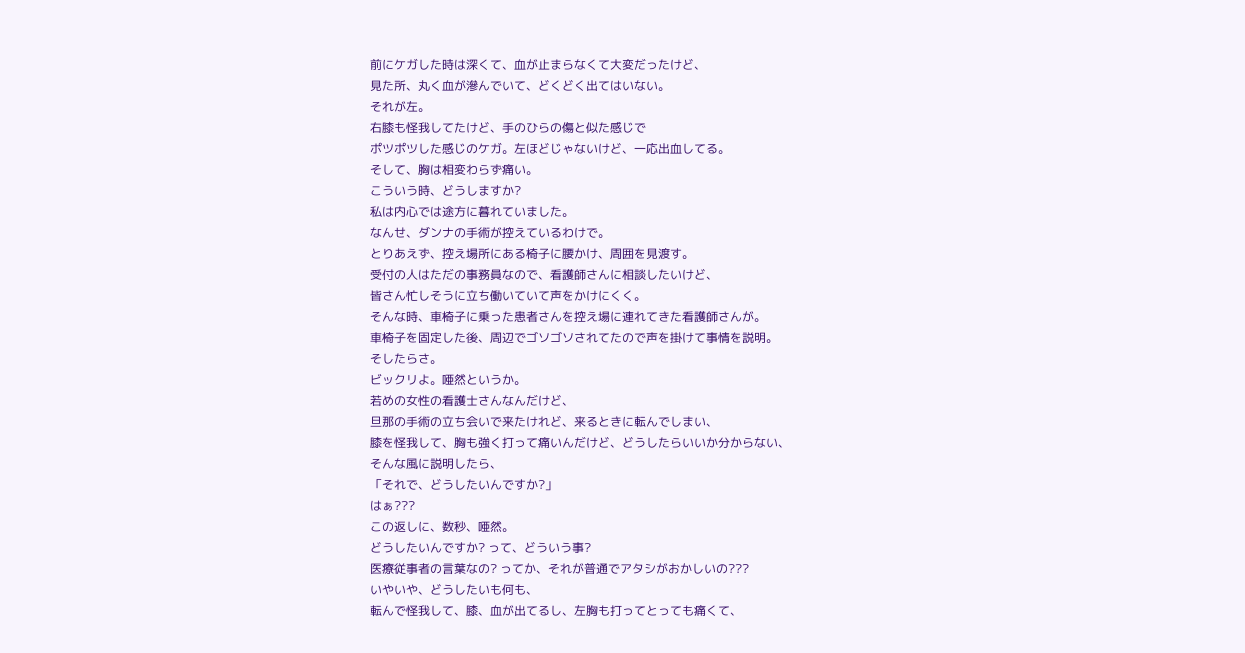前にケガした時は深くて、血が止まらなくて大変だったけど、
見た所、丸く血が滲んでいて、どくどく出てはいない。
それが左。
右膝も怪我してたけど、手のひらの傷と似た感じで
ポツポツした感じのケガ。左ほどじゃないけど、一応出血してる。
そして、胸は相変わらず痛い。
こういう時、どうしますか?
私は内心では途方に暮れていました。
なんせ、ダンナの手術が控えているわけで。
とりあえず、控え場所にある椅子に腰かけ、周囲を見渡す。
受付の人はただの事務員なので、看護師さんに相談したいけど、
皆さん忙しそうに立ち働いていて声をかけにくく。
そんな時、車椅子に乗った患者さんを控え場に連れてきた看護師さんが。
車椅子を固定した後、周辺でゴソゴソされてたので声を掛けて事情を説明。
そしたらさ。
ビックリよ。唖然というか。
若めの女性の看護士さんなんだけど、
旦那の手術の立ち会いで来たけれど、来るときに転んでしまい、
膝を怪我して、胸も強く打って痛いんだけど、どうしたらいいか分からない、
そんな風に説明したら、
「それで、どうしたいんですか?」
はぁ???
この返しに、数秒、唖然。
どうしたいんですか? って、どういう事?
医療従事者の言葉なの? ってか、それが普通でアタシがおかしいの???
いやいや、どうしたいも何も、
転んで怪我して、膝、血が出てるし、左胸も打ってとっても痛くて、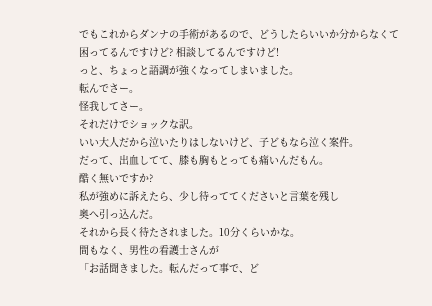でもこれからダンナの手術があるので、どうしたらいいか分からなくて
困ってるんですけど? 相談してるんですけど!
っと、ちょっと語調が強くなってしまいました。
転んでさー。
怪我してさー。
それだけでショックな訳。
いい大人だから泣いたりはしないけど、子どもなら泣く案件。
だって、出血してて、膝も胸もとっても痛いんだもん。
酷く無いですか?
私が強めに訴えたら、少し待っててくださいと言葉を残し
奥へ引っ込んだ。
それから長く待たされました。10分くらいかな。
間もなく、男性の看護士さんが
「お話聞きました。転んだって事で、ど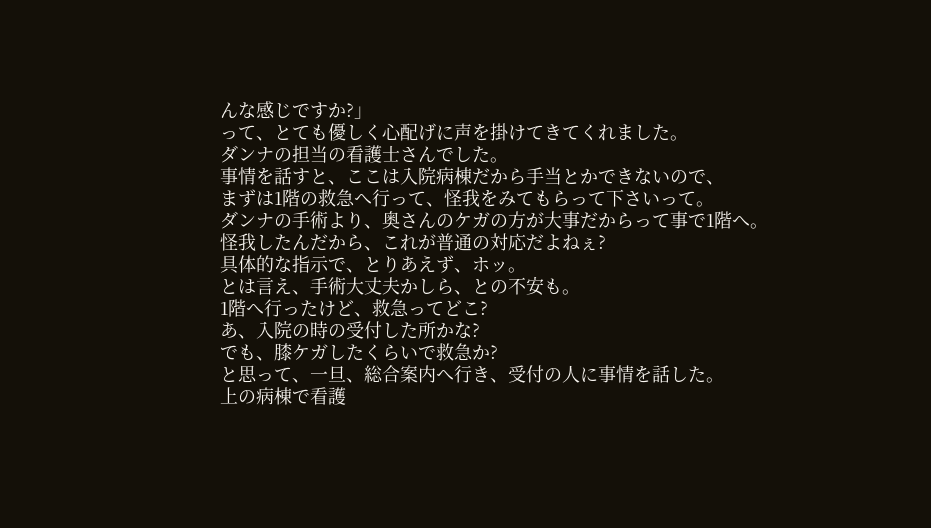んな感じですか?」
って、とても優しく心配げに声を掛けてきてくれました。
ダンナの担当の看護士さんでした。
事情を話すと、ここは入院病棟だから手当とかできないので、
まずは1階の救急へ行って、怪我をみてもらって下さいって。
ダンナの手術より、奥さんのケガの方が大事だからって事で1階へ。
怪我したんだから、これが普通の対応だよねぇ?
具体的な指示で、とりあえず、ホッ。
とは言え、手術大丈夫かしら、との不安も。
1階へ行ったけど、救急ってどこ?
あ、入院の時の受付した所かな?
でも、膝ケガしたくらいで救急か?
と思って、一旦、総合案内へ行き、受付の人に事情を話した。
上の病棟で看護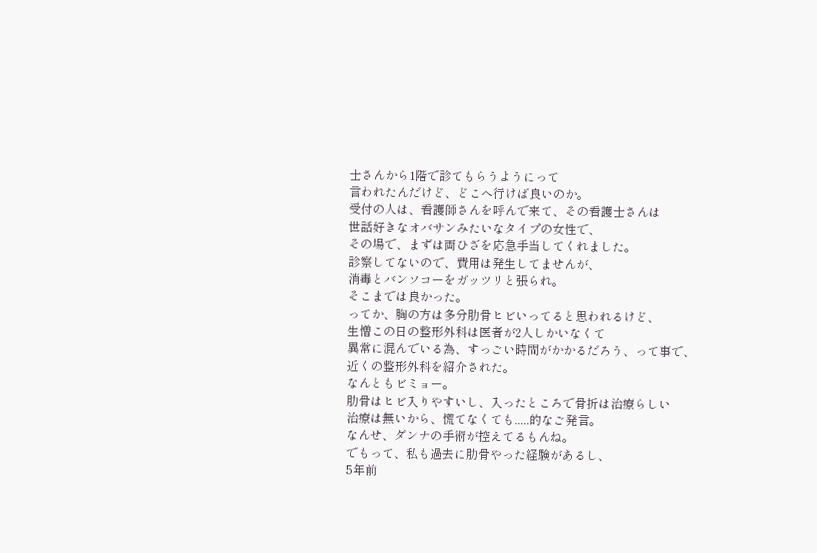士さんから1階で診てもらうようにって
言われたんだけど、どこへ行けば良いのか。
受付の人は、看護師さんを呼んで来て、その看護士さんは
世話好きなオバサンみたいなタイプの女性で、
その場で、まずは両ひざを応急手当してくれました。
診察してないので、費用は発生してませんが、
消毒とバンソコーをガッツリと張られ。
そこまでは良かった。
ってか、胸の方は多分肋骨ヒビいってると思われるけど、
生憎この日の整形外科は医者が2人しかいなくて
異常に混んでいる為、すっごい時間がかかるだろう、って事で、
近くの整形外科を紹介された。
なんともビミョー。
肋骨はヒビ入りやすいし、入ったところで骨折は治療らしい
治療は無いから、慌てなくても.....的なご発言。
なんせ、ダンナの手術が控えてるもんね。
でもって、私も過去に肋骨やった経験があるし、
5年前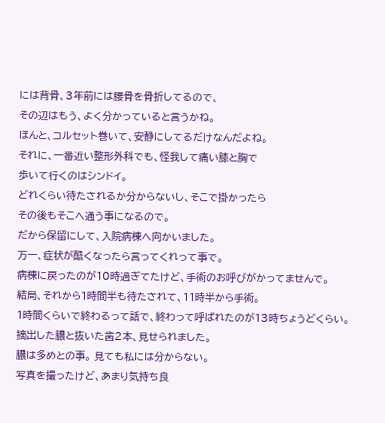には背骨、3年前には腰骨を骨折してるので、
その辺はもう、よく分かっていると言うかね。
ほんと、コルセット巻いて、安静にしてるだけなんだよね。
それに、一番近い整形外科でも、怪我して痛い膝と胸で
歩いて行くのはシンドイ。
どれくらい待たされるか分からないし、そこで掛かったら
その後もそこへ通う事になるので。
だから保留にして、入院病棟へ向かいました。
万一、症状が酷くなったら言ってくれって事で。
病棟に戻ったのが10時過ぎてたけど、手術のお呼びがかってませんで。
結局、それから1時間半も待たされて、11時半から手術。
1時間くらいで終わるって話で、終わって呼ばれたのが13時ちょうどくらい。
摘出した膿と抜いた歯2本、見せられました。
膿は多めとの事。 見ても私には分からない。
写真を撮ったけど、あまり気持ち良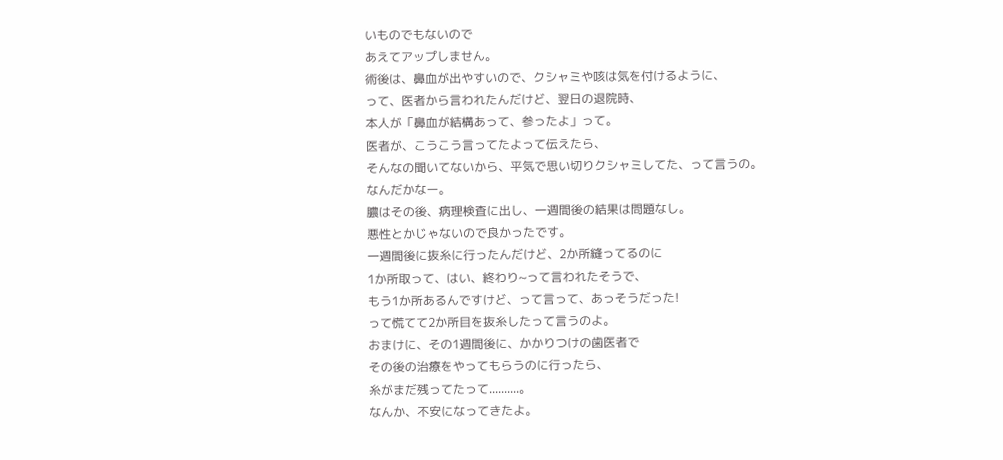いものでもないので
あえてアップしません。
術後は、鼻血が出やすいので、クシャミや咳は気を付けるように、
って、医者から言われたんだけど、翌日の退院時、
本人が「鼻血が結構あって、参ったよ」って。
医者が、こうこう言ってたよって伝えたら、
そんなの聞いてないから、平気で思い切りクシャミしてた、って言うの。
なんだかなー。
膿はその後、病理検査に出し、一週間後の結果は問題なし。
悪性とかじゃないので良かったです。
一週間後に抜糸に行ったんだけど、2か所縫ってるのに
1か所取って、はい、終わり~って言われたそうで、
もう1か所あるんですけど、って言って、あっそうだった!
って慌てて2か所目を抜糸したって言うのよ。
おまけに、その1週間後に、かかりつけの歯医者で
その後の治療をやってもらうのに行ったら、
糸がまだ残ってたって..........。
なんか、不安になってきたよ。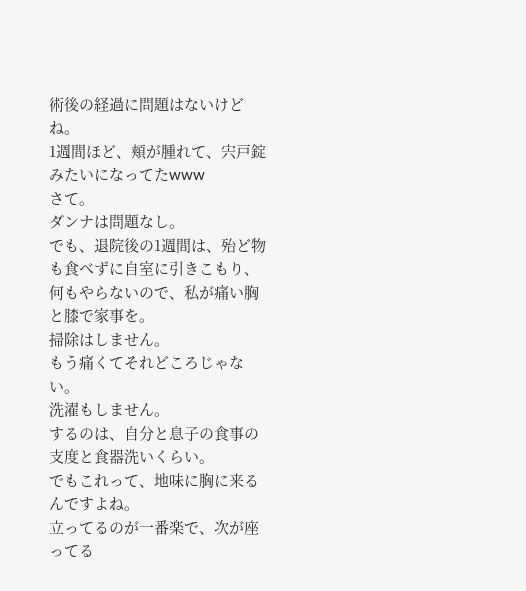術後の経過に問題はないけどね。
1週間ほど、頬が腫れて、宍戸錠みたいになってたwww
さて。
ダンナは問題なし。
でも、退院後の1週間は、殆ど物も食べずに自室に引きこもり、
何もやらないので、私が痛い胸と膝で家事を。
掃除はしません。
もう痛くてそれどころじゃない。
洗濯もしません。
するのは、自分と息子の食事の支度と食器洗いくらい。
でもこれって、地味に胸に来るんですよね。
立ってるのが一番楽で、次が座ってる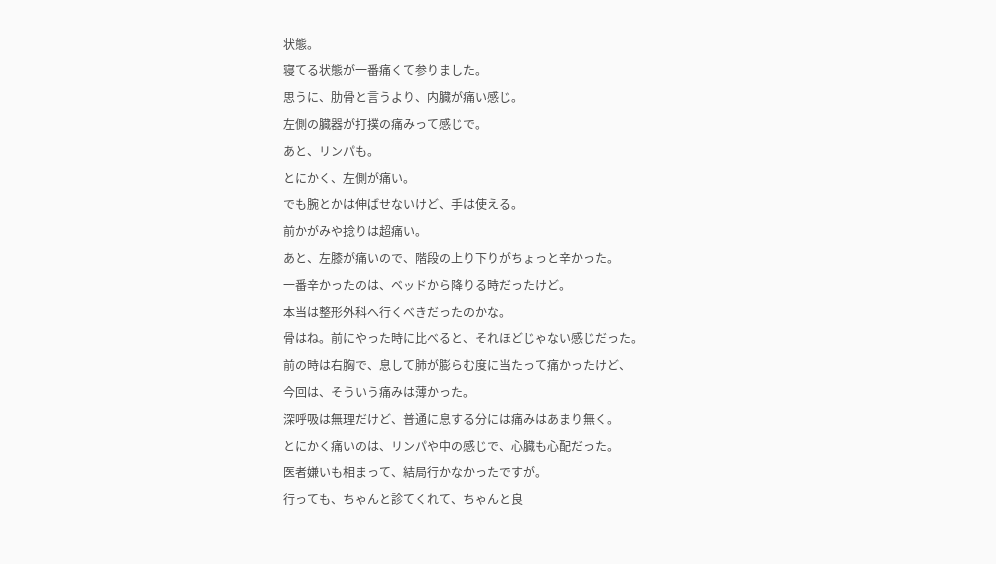状態。
寝てる状態が一番痛くて参りました。
思うに、肋骨と言うより、内臓が痛い感じ。
左側の臓器が打撲の痛みって感じで。
あと、リンパも。
とにかく、左側が痛い。
でも腕とかは伸ばせないけど、手は使える。
前かがみや捻りは超痛い。
あと、左膝が痛いので、階段の上り下りがちょっと辛かった。
一番辛かったのは、ベッドから降りる時だったけど。
本当は整形外科へ行くべきだったのかな。
骨はね。前にやった時に比べると、それほどじゃない感じだった。
前の時は右胸で、息して肺が膨らむ度に当たって痛かったけど、
今回は、そういう痛みは薄かった。
深呼吸は無理だけど、普通に息する分には痛みはあまり無く。
とにかく痛いのは、リンパや中の感じで、心臓も心配だった。
医者嫌いも相まって、結局行かなかったですが。
行っても、ちゃんと診てくれて、ちゃんと良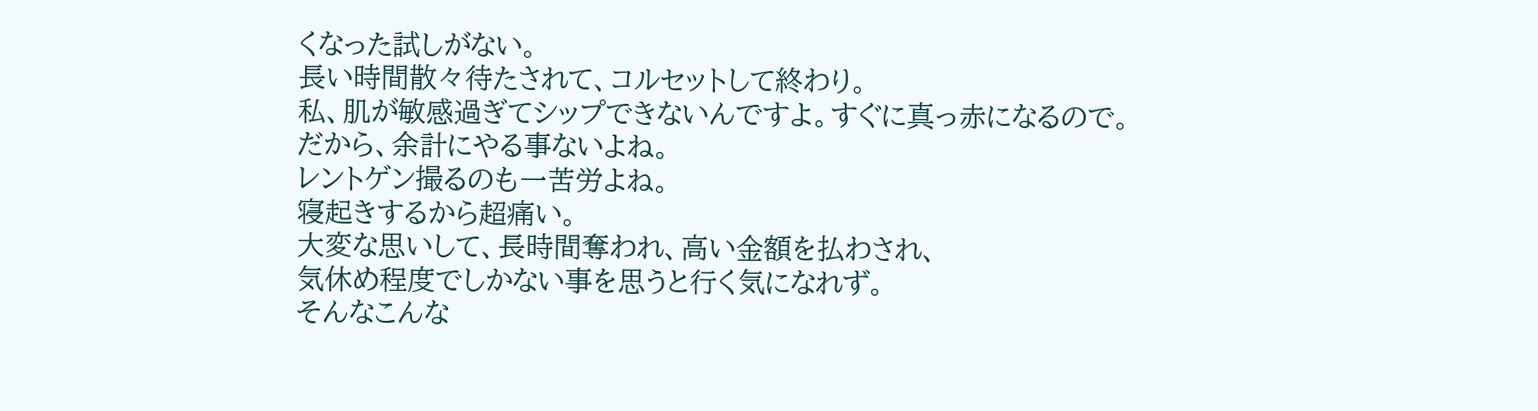くなった試しがない。
長い時間散々待たされて、コルセットして終わり。
私、肌が敏感過ぎてシップできないんですよ。すぐに真っ赤になるので。
だから、余計にやる事ないよね。
レントゲン撮るのも一苦労よね。
寝起きするから超痛い。
大変な思いして、長時間奪われ、高い金額を払わされ、
気休め程度でしかない事を思うと行く気になれず。
そんなこんな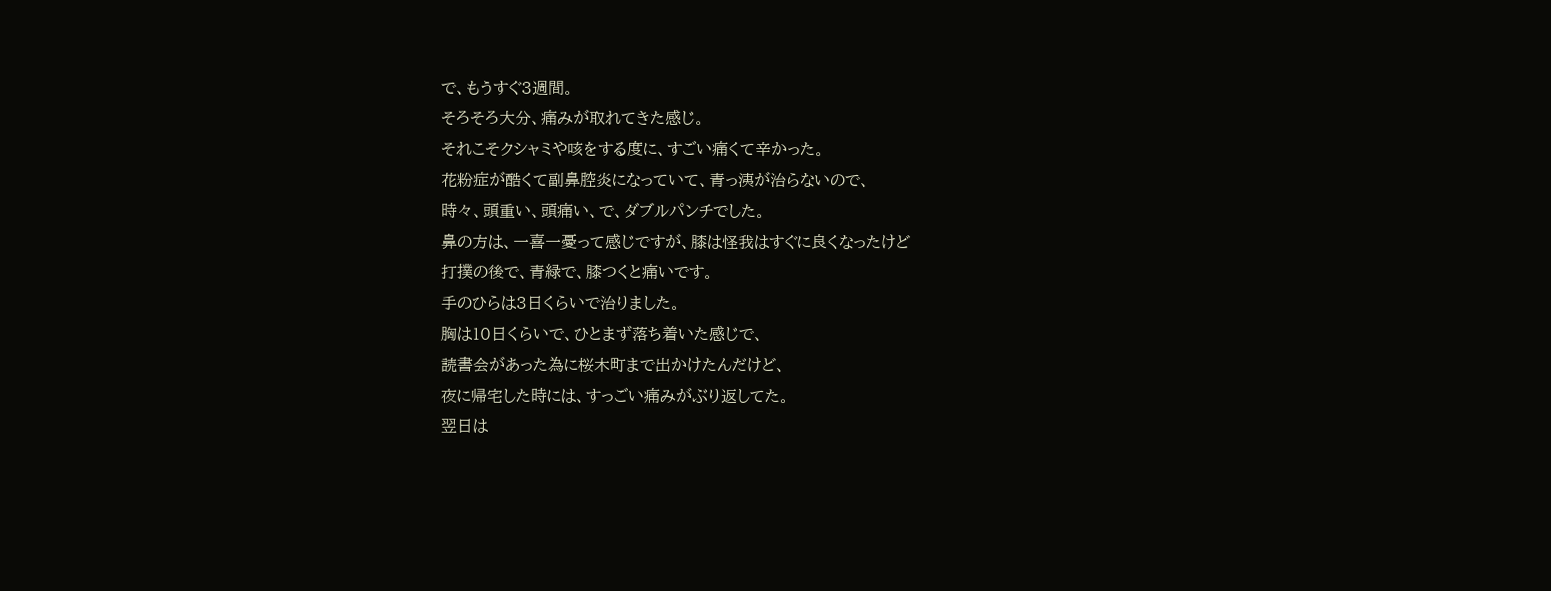で、もうすぐ3週間。
そろそろ大分、痛みが取れてきた感じ。
それこそクシャミや咳をする度に、すごい痛くて辛かった。
花粉症が酷くて副鼻腔炎になっていて、青っ洟が治らないので、
時々、頭重い、頭痛い、で、ダブルパンチでした。
鼻の方は、一喜一憂って感じですが、膝は怪我はすぐに良くなったけど
打撲の後で、青緑で、膝つくと痛いです。
手のひらは3日くらいで治りました。
胸は10日くらいで、ひとまず落ち着いた感じで、
読書会があった為に桜木町まで出かけたんだけど、
夜に帰宅した時には、すっごい痛みがぶり返してた。
翌日は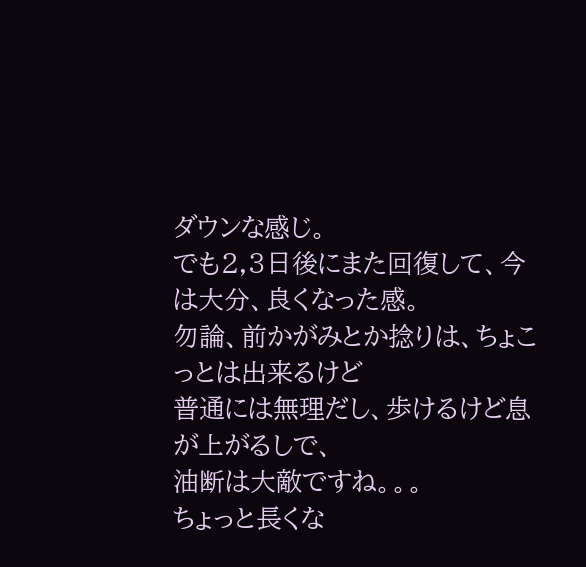ダウンな感じ。
でも2,3日後にまた回復して、今は大分、良くなった感。
勿論、前かがみとか捻りは、ちょこっとは出来るけど
普通には無理だし、歩けるけど息が上がるしで、
油断は大敵ですね。。。
ちょっと長くな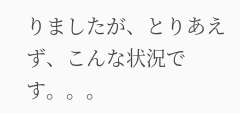りましたが、とりあえず、こんな状況です。。。